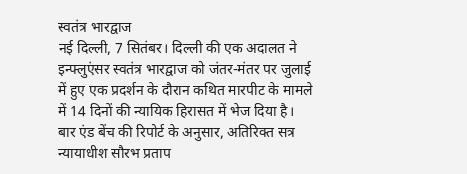स्वतंत्र भारद्वाज
नई दिल्ली, 7 सितंबर। दिल्ली की एक अदालत ने इन्फ्लुएंसर स्वतंत्र भारद्वाज को जंतर-मंतर पर जुलाई में हुए एक प्रदर्शन के दौरान कथित मारपीट के मामले में 14 दिनों की न्यायिक हिरासत में भेज दिया है।
बार एंड बेंच की रिपोर्ट के अनुसार, अतिरिक्त सत्र न्यायाधीश सौरभ प्रताप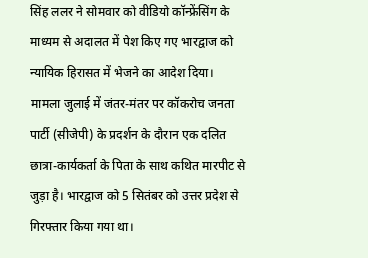सिंह ललर ने सोमवार को वीडियो कॉन्फ्रेंसिंग के माध्यम से अदालत में पेश किए गए भारद्वाज को न्यायिक हिरासत में भेजने का आदेश दिया।
मामला जुलाई में जंतर-मंतर पर कॉकरोच जनता पार्टी (सीजेपी) के प्रदर्शन के दौरान एक दलित छात्रा-कार्यकर्ता के पिता के साथ कथित मारपीट से जुड़ा है। भारद्वाज को 5 सितंबर को उत्तर प्रदेश से गिरफ्तार किया गया था।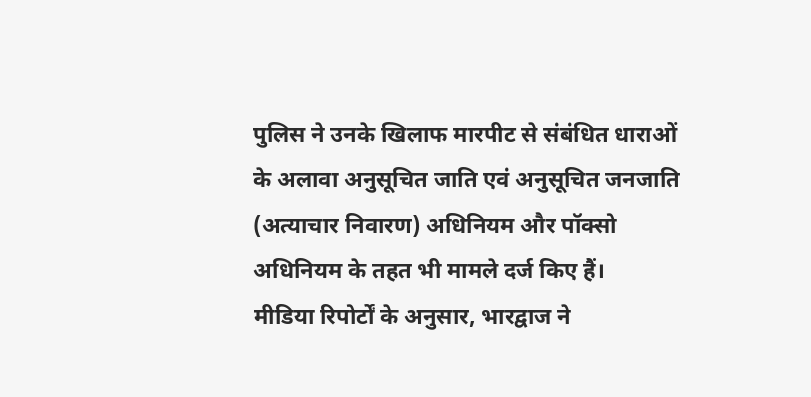पुलिस ने उनके खिलाफ मारपीट से संबंधित धाराओं के अलावा अनुसूचित जाति एवं अनुसूचित जनजाति (अत्याचार निवारण) अधिनियम और पॉक्सो अधिनियम के तहत भी मामले दर्ज किए हैं।
मीडिया रिपोर्टों के अनुसार, भारद्वाज ने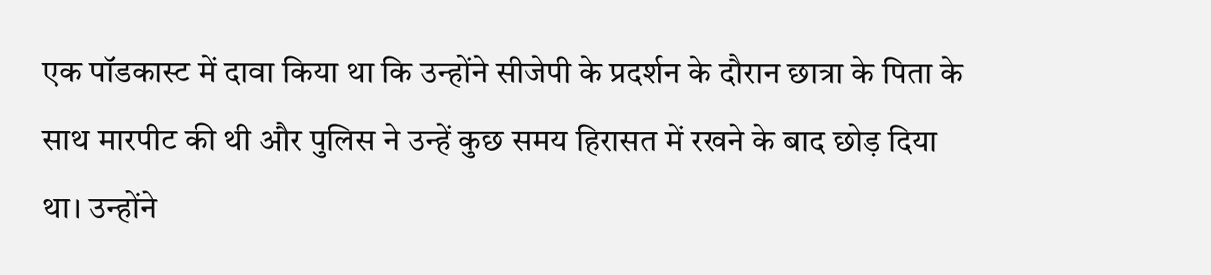एक पॉडकास्ट में दावा किया था कि उन्होंने सीजेपी के प्रदर्शन के दौरान छात्रा के पिता के साथ मारपीट की थी और पुलिस ने उन्हें कुछ समय हिरासत में रखने के बाद छोड़ दिया था। उन्होंने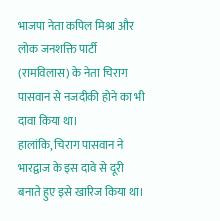भाजपा नेता कपिल मिश्रा और लोक जनशक्ति पार्टी (रामविलास) के नेता चिराग पासवान से नजदीकी होने का भी दावा किया था।
हालांकि, चिराग पासवान ने भारद्वाज के इस दावे से दूरी बनाते हुए इसे खारिज किया था।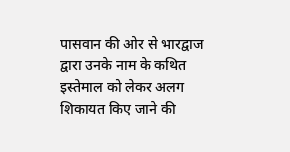पासवान की ओर से भारद्वाज द्वारा उनके नाम के कथित इस्तेमाल को लेकर अलग शिकायत किए जाने की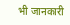भी जानकारी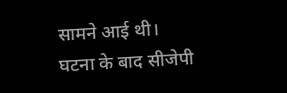सामने आई थी।
घटना के बाद सीजेपी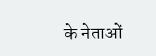के नेताओं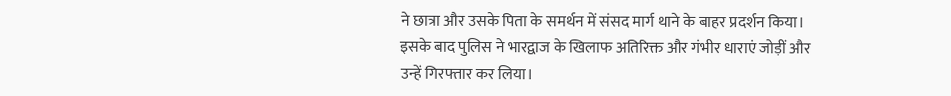ने छात्रा और उसके पिता के समर्थन में संसद मार्ग थाने के बाहर प्रदर्शन किया। इसके बाद पुलिस ने भारद्वाज के खिलाफ अतिरिक्त और गंभीर धाराएं जोड़ीं और उन्हें गिरफ्तार कर लिया।